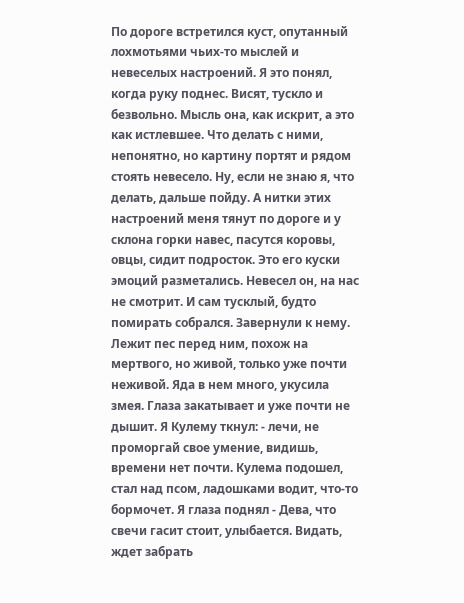По дороге встретился куст, опутанный лохмотьями чьих-то мыслей и невеселых настроений. Я это понял, когда руку поднес. Висят, тускло и безвольно. Мысль она, как искрит, а это как истлевшее. Что делать с ними, непонятно, но картину портят и рядом стоять невесело. Ну, если не знаю я, что делать, дальше пойду. А нитки этих настроений меня тянут по дороге и у склона горки навес, пасутся коровы, овцы, сидит подросток. Это его куски эмоций разметались. Невесел он, на нас не смотрит. И сам тусклый, будто помирать собрался. Завернули к нему. Лежит пес перед ним, похож на мертвого, но живой, только уже почти неживой. Яда в нем много, укусила змея. Глаза закатывает и уже почти не дышит. Я Кулему ткнул: - лечи, не проморгай свое умение, видишь, времени нет почти. Кулема подошел, стал над псом, ладошками водит, что-то бормочет. Я глаза поднял - Дева, что свечи гасит стоит, улыбается. Видать, ждет забрать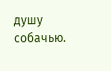душу собачью.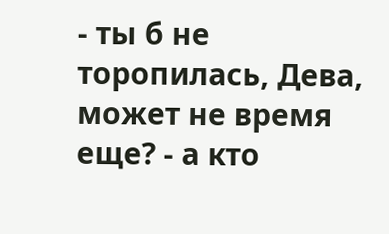- ты б не торопилась, Дева, может не время еще? - а кто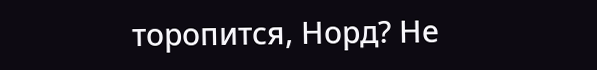торопится, Норд? Не